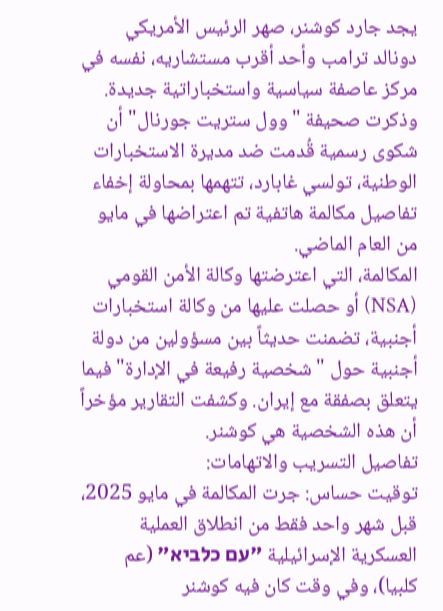يجد جارد كوشنر، صهر الرئيس الأمريكي دونالد ترامب وأحد أقرب مستشاريه، نفسه في مركز عاصفة سياسية واستخباراتية جديدة. وذكرت صحيفة "وول ستريت جورنال" أن شكوى رسمية قُدمت ضد مديرة الاستخبارات الوطنية، تولسي غابارد، تتهمها بمحاولة إخفاء تفاصيل مكالمة هاتفية تم اعتراضها في مايو من العام الماضي.
المكالمة، التي اعترضتها وكالة الأمن القومي (NSA) أو حصلت عليها من وكالة استخبارات أجنبية، تضمنت حديثاً بين مسؤولين من دولة أجنبية حول "شخصية رفيعة في الإدارة" فيما يتعلق بصفقة مع إيران. وكشفت التقارير مؤخراً أن هذه الشخصية هي كوشنر.
تفاصيل التسريب والاتهامات:
توقيت حساس: جرت المكالمة في مايو 2025، قبل شهر واحد فقط من انطلاق العملية العسكرية الإسرائيلية "עם כלביא" (عم كلبيا)، وفي وقت كان فيه كوشنر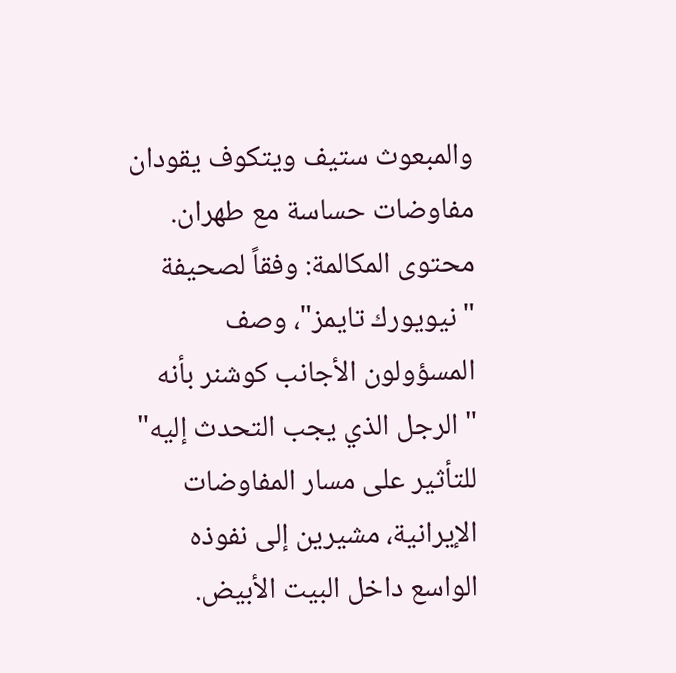والمبعوث ستيف ويتكوف يقودان مفاوضات حساسة مع طهران.
محتوى المكالمة: وفقاً لصحيفة "نيويورك تايمز"، وصف المسؤولون الأجانب كوشنر بأنه "الرجل الذي يجب التحدث إليه" للتأثير على مسار المفاوضات الإيرانية، مشيرين إلى نفوذه الواسع داخل البيت الأبيض.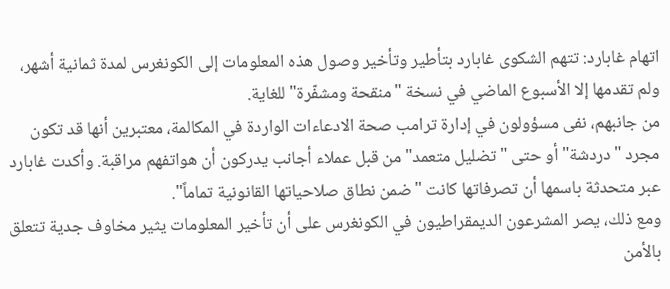اتهام غابارد: تتهم الشكوى غابارد بتأطير وتأخير وصول هذه المعلومات إلى الكونغرس لمدة ثمانية أشهر، ولم تقدمها إلا الأسبوع الماضي في نسخة "منقحة ومشفّرة" للغاية.
من جانبهم، نفى مسؤولون في إدارة ترامب صحة الادعاءات الواردة في المكالمة، معتبرين أنها قد تكون مجرد "دردشة" أو حتى "تضليل متعمد" من قبل عملاء أجانب يدركون أن هواتفهم مراقبة. وأكدت غابارد عبر متحدثة باسمها أن تصرفاتها كانت "ضمن نطاق صلاحياتها القانونية تماماً".
ومع ذلك، يصر المشرعون الديمقراطيون في الكونغرس على أن تأخير المعلومات يثير مخاوف جدية تتعلق بالأمن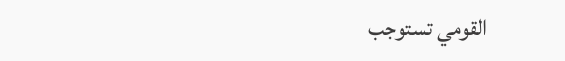القومي تستوجب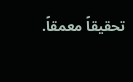تحقيقاً معمقاً.